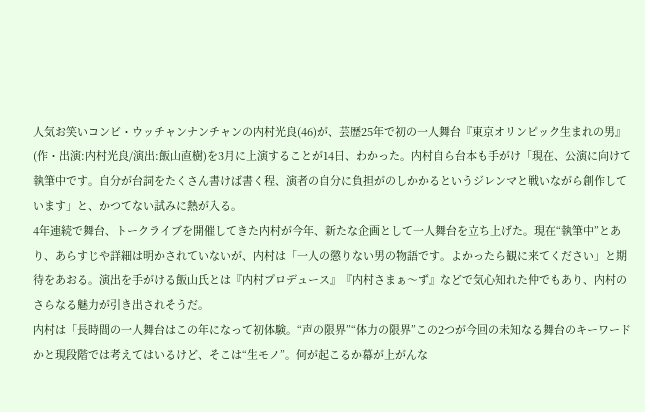人気お笑いコンビ・ウッチャンナンチャンの内村光良(46)が、芸歴25年で初の一人舞台『東京オリンピック生まれの男』(作・出演:内村光良/演出:飯山直樹)を3月に上演することが14日、わかった。内村自ら台本も手がけ「現在、公演に向けて執筆中です。自分が台詞をたくさん書けば書く程、演者の自分に負担がのしかかるというジレンマと戦いながら創作しています」と、かつてない試みに熱が入る。
4年連続で舞台、トークライブを開催してきた内村が今年、新たな企画として一人舞台を立ち上げた。現在“執筆中”とあり、あらすじや詳細は明かされていないが、内村は「一人の懲りない男の物語です。よかったら観に来てください」と期待をあおる。演出を手がける飯山氏とは『内村プロデュース』『内村さまぁ〜ず』などで気心知れた仲でもあり、内村のさらなる魅力が引き出されそうだ。
内村は「長時間の一人舞台はこの年になって初体験。“声の限界”“体力の限界”この2つが今回の未知なる舞台のキーワードかと現段階では考えてはいるけど、そこは“生モノ”。何が起こるか幕が上がんな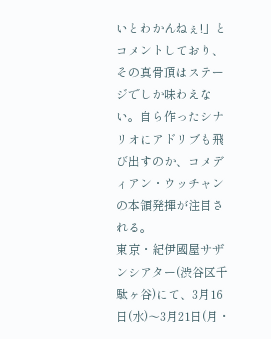いとわかんねぇ!」とコメントしており、その真骨頂はステージでしか味わえない。自ら作ったシナリオにアドリブも飛び出すのか、コメディアン・ウッチャンの本領発揮が注目される。
東京・紀伊國屋サザンシアター(渋谷区千駄ヶ谷)にて、3月16日(水)〜3月21日(月・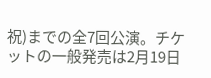祝)までの全7回公演。チケットの一般発売は2月19日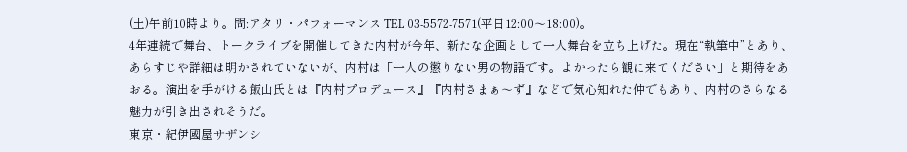(土)午前10時より。問:アタリ・パフォーマンス TEL 03-5572-7571(平日12:00〜18:00)。
4年連続で舞台、トークライブを開催してきた内村が今年、新たな企画として一人舞台を立ち上げた。現在“執筆中”とあり、あらすじや詳細は明かされていないが、内村は「一人の懲りない男の物語です。よかったら観に来てください」と期待をあおる。演出を手がける飯山氏とは『内村プロデュース』『内村さまぁ〜ず』などで気心知れた仲でもあり、内村のさらなる魅力が引き出されそうだ。
東京・紀伊國屋サザンシ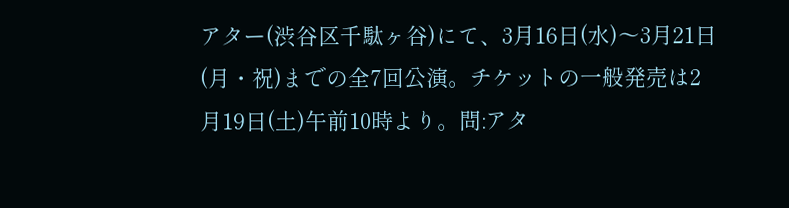アター(渋谷区千駄ヶ谷)にて、3月16日(水)〜3月21日(月・祝)までの全7回公演。チケットの一般発売は2月19日(土)午前10時より。問:アタ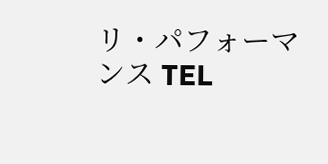リ・パフォーマンス TEL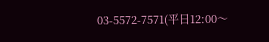03-5572-7571(平日12:00〜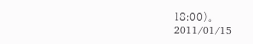18:00)。
2011/01/15